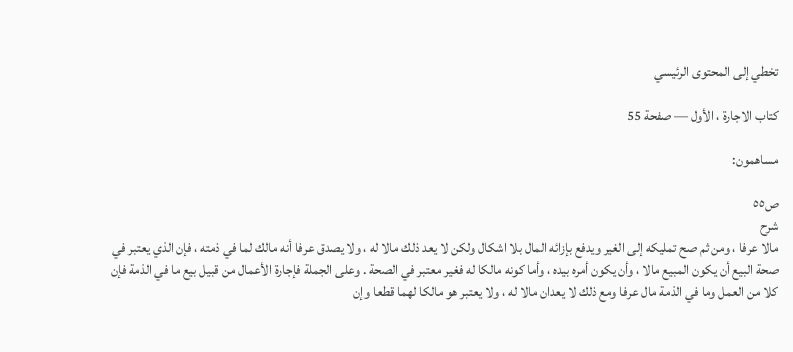تخطي إلى المحتوى الرئيسي

كتاب الاجارة ، الأول — صفحة 55

مساهمون:

ص٥٥
شرح
مالا عرفا ، ومن ثم صح تمليكه إلى الغير ويدفع بإزائه المال بلا اشكال ولكن لا يعد ذلك مالا له ، ولا يصدق عرفا أنه مالك لما في ذمته ، فإن الذي يعتبر في صحة البيع أن يكون المبيع مالا ، وأن يكون أمره بيده ، وأما كونه مالكا له فغير معتبر في الصحة . وعلى الجملة فإجارة الأعمال من قبيل بيع ما في الذمة فإن كلا من العمل وما في الذمة مال عرفا ومع ذلك لا يعدان مالا له ، ولا يعتبر هو مالكا لهما قطعا وإن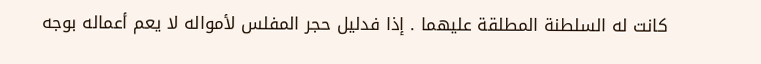كانت له السلطنة المطلقة عليهما . إذا فدليل حجر المفلس لأمواله لا يعم أعماله بوجه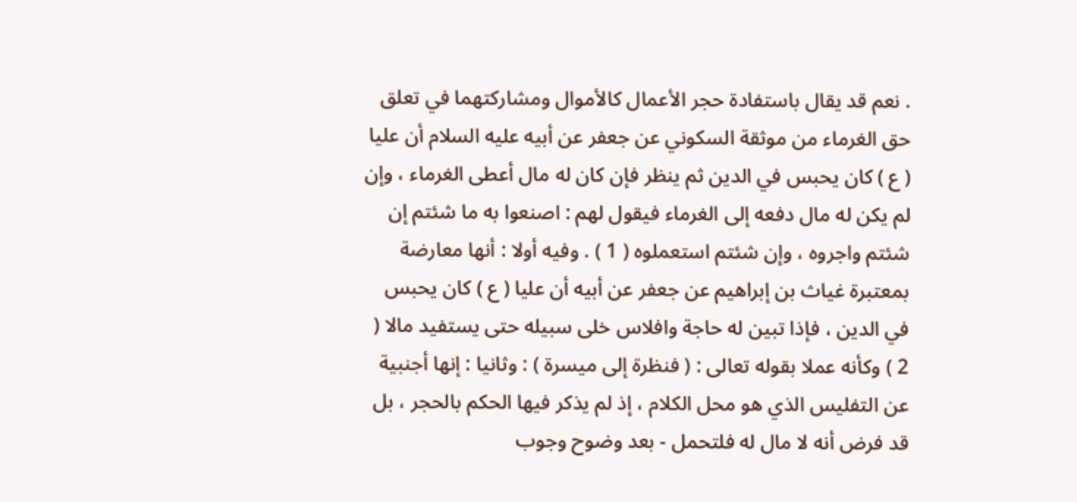. نعم قد يقال باستفادة حجر الأعمال كالأموال ومشاركتهما في تعلق حق الغرماء من موثقة السكوني عن جعفر عن أبيه عليه السلام أن عليا ( ع ) كان يحبس في الدين ثم ينظر فإن كان له مال أعطى الغرماء ، وإن لم يكن له مال دفعه إلى الغرماء فيقول لهم : اصنعوا به ما شئتم إن شئتم واجروه ، وإن شئتم استعملوه ( 1 ) . وفيه أولا : أنها معارضة بمعتبرة غياث بن إبراهيم عن جعفر عن أبيه أن عليا ( ع ) كان يحبس في الدين ، فإذا تبين له حاجة وافلاس خلى سبيله حتى يستفيد مالا ( 2 ) وكأنه عملا بقوله تعالى : ( فنظرة إلى ميسرة ) : وثانيا : إنها أجنبية عن التفليس الذي هو محل الكلام ، إذ لم يذكر فيها الحكم بالحجر ، بل قد فرض أنه لا مال له فلتحمل - بعد وضوح وجوب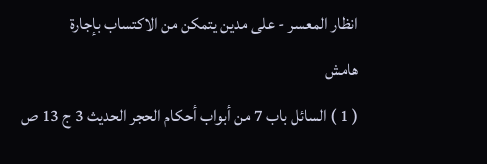انظار المعسر - على مدين يتمكن من الاكتساب بإجارة
هامش
( 1 ) السائل باب 7 من أبواب أحكام الحجر الحديث 3 ج 13 ص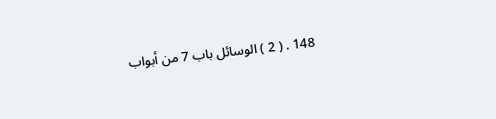148 . ( 2 ) الوسائل باب 7 من أبواب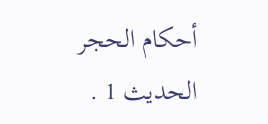أحكام الحجر الحديث 1 .